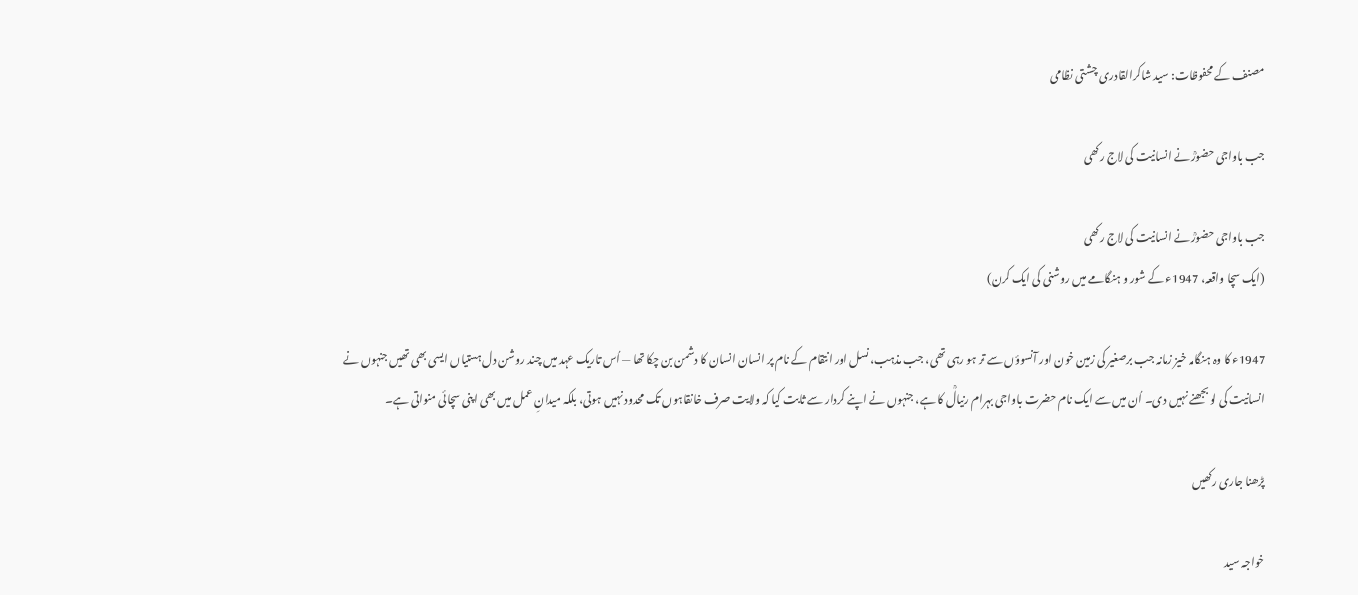مصنف کے محفوظات: سید شاکرالقادری چشتی نظامی

جب باواجی حضورؒ نے انسانیت کی لاج رکھی

جب باواجی حضورؒ نے انسانیت کی لاج رکھی
(ایک سچا واقعہ، 1947ء کے شور و ہنگامے میں روشنی کی ایک کرن)

1947ء کا وہ ہنگامہ خیز زمانہ جب برصغیر کی زمین خون اور آنسوؤں سے تر ہو رہی تھی، جب مذہب، نسل اور انتقام کے نام پر انسان انسان کا دشمن بن چکا تھا — اُس تاریک عہد میں چند روشن دل ہستیاں ایسی بھی تھیں جنہوں نے انسانیت کی لو بجھنے نہیں دی۔ اُن میں سے ایک نام حضرت باواجی بہرام رنیالؒ کا ہے، جنہوں نے اپنے کردار سے ثابت کیا کہ ولایت صرف خانقاہوں تک محدود نہیں ہوتی، بلکہ میدانِ عمل میں بھی اپنی سچائی منواتی ہے۔

پڑھنا جاری رکھیں

خواجہ سید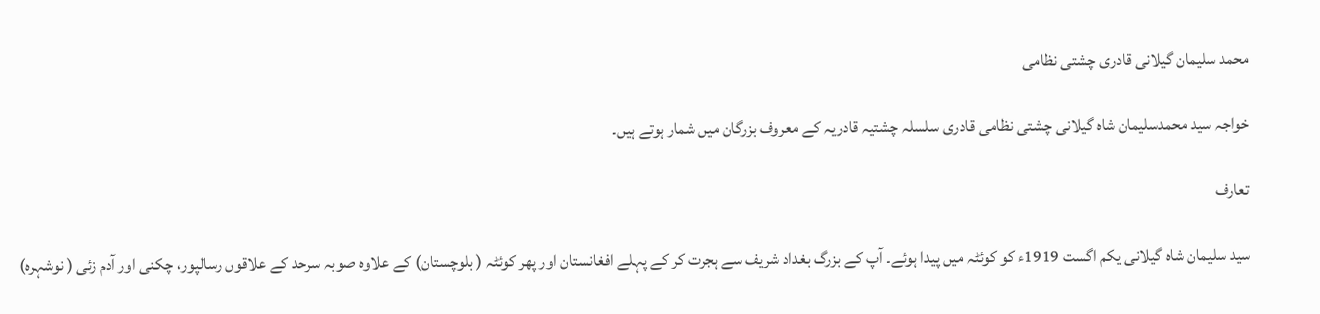محمد سلیمان گیلانی قادری چشتی نظامی

خواجہ سید محمدسلیمان شاہ گیلانی چشتی نظامی قادری سلسلہ چشتیہ قادریہ کے معروف بزرگان میں شمار ہوتے ہیں۔

تعارف

سید سلیمان شاہ گیلانی یکم اگست 1919ء کو کوئٹہ میں پیدا ہوئے۔ آپ کے بزرگ بغداد شریف سے ہجرت کر کے پہلے افغانستان اور پھر کوئٹہ ( بلوچستان) کے علاوہ صوبہ سرحد کے علاقوں رسالپور، چکنی اور آدم زئی ( نوشہرہ)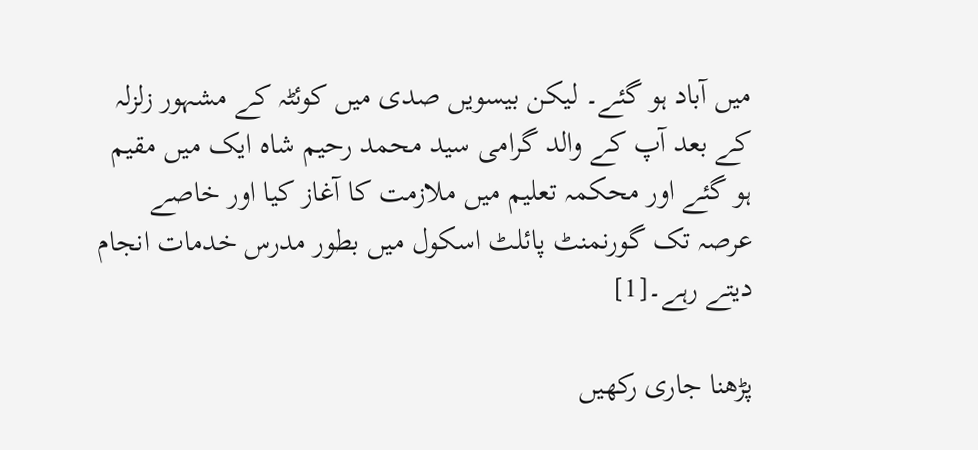میں آباد ہو گئے۔ لیکن بیسویں صدی میں کوئٹہ کے مشہور زلزلہ کے بعد آپ کے والد گرامی سید محمد رحیم شاہ ایک میں مقیم ہو گئے اور محکمہ تعلیم میں ملازمت کا آغاز کیا اور خاصے عرصہ تک گورنمنٹ پائلٹ اسکول میں بطور مدرس خدمات انجام دیتے رہے۔[1]

پڑھنا جاری رکھیں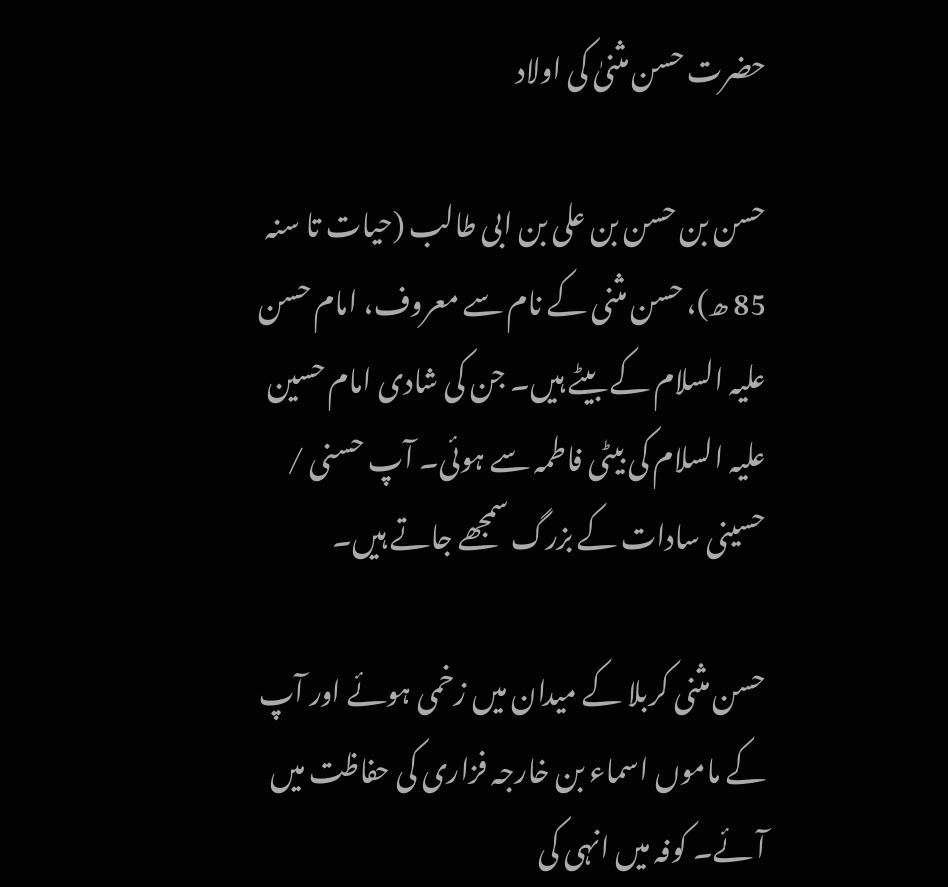حضرت حسن مثنیٰ کی اولاد

حسن‌ بن‌ حسن‌ بن‌ علی بن ابی‌ طالب (حیات تا سنہ 85 ھ)، حسن مثنی کے نام سے معروف، امام حسن علیہ السلام کے بیٹے ہیں۔ جن کی شادی امام حسین علیہ السلام کی بیٹی فاطمہ سے ہوئی۔ آپ حسنی / حسینی سادات کے بزرگ سمجھے جاتے ہیں۔

حسن مثنی کربلا کے میدان میں زخمی ہوئے اور آپ کے ماموں اسماء بن خارجہ فزاری کی حفاظت میں آئے۔ کوفہ میں انہی کی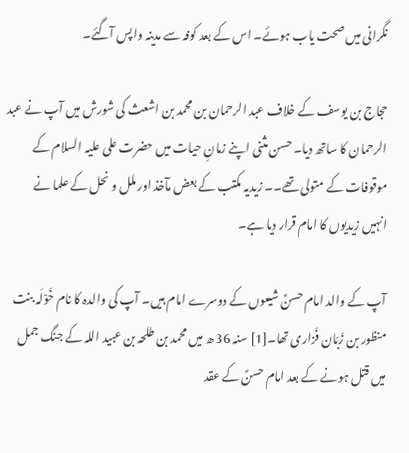نگرانی میں صحت یاب ہوئے۔ اس کے بعد کوفہ سے مدینہ واپس آگئے۔

حجاج بن یوسف کے خلاف عبد الرحمان بن محمد بن اشعث کی شورش میں آپ نے عبد الرحمان کا ساتھ دیا۔ حسن مثنی اپنے زمانِ حیات میں حضرت علی علیہ السلام کے موقوفات کے متولی تھے۔۔ زیدیہ مکتب کے بعض مآخذ اور ملل و نحل کے علما نے انہیں زیدیوں کا امام قرار دیا ہے۔

آپ کے والد امام حسنؑ شیعوں کے دوسرے امام ہیں۔ آپ کی والدہ کا نام خَوْلَہ بنت منظور بن زَبّان فَزاری تھا۔[1] سنہ 36 ھ میں محمد بن طلحہ بن عبید اللہ کے جنگ جمل میں قتل ہونے کے بعد امام حسنؑ کے عقد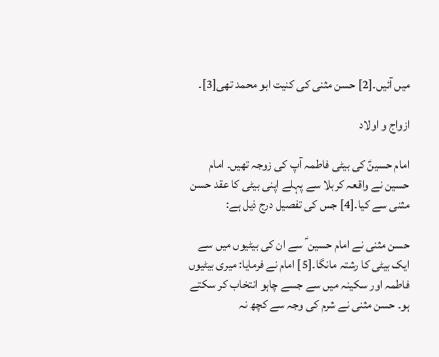میں آئیں۔[2] حسن مثنی کی کنیت ابو محمد تھی[3]۔

ازواج و اولاد

امام حسینؑ کی بیٹی فاطمہ آپ کی زوجہ تھیں۔ امام حسین نے واقعہ کربلا سے پہلے اپنی بیٹی کا عقد حسن مثنی سے کیا۔[4] جس کی تفصیل درج ذیل ہے:

حسن مثنی نے امام حسین ؑ سے ان کی بیٹیوں میں سے ایک بیٹی کا رشتہ مانگا۔[5] امام نے فرمایا: میری بیٹیوں فاطمہ اور سکینہ میں سے جسے چاہو انتخاب کر سکتے ہو۔ حسن مثنی نے شرم کی وجہ سے کچھ نہ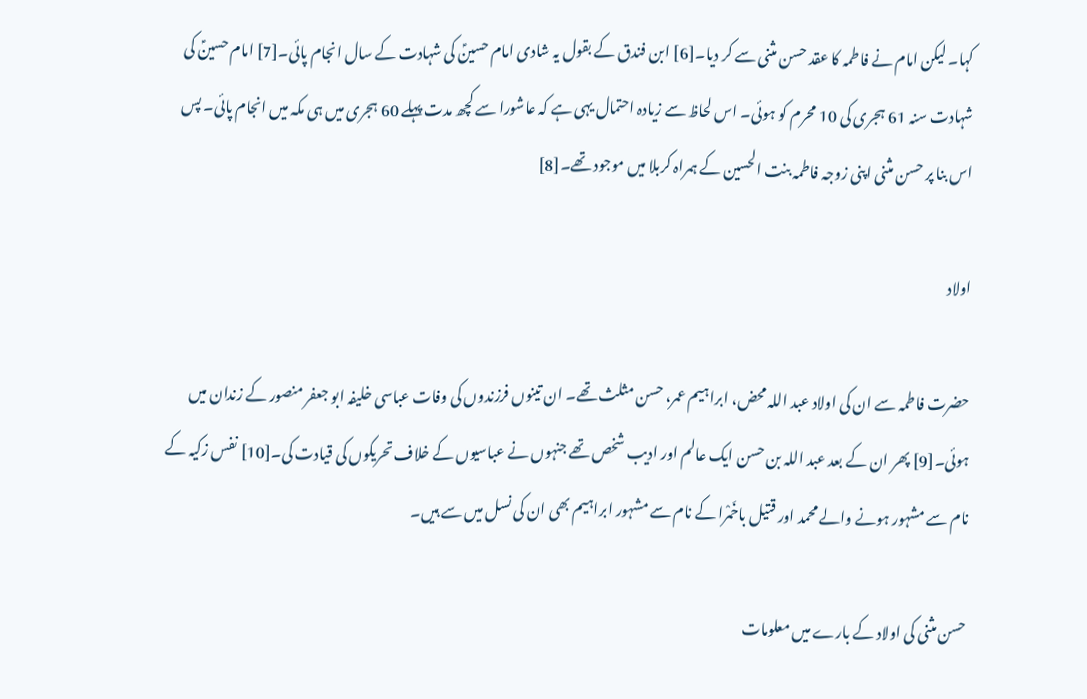کہا۔ لیکن امام نے فاطمہ کا عقد حسن مثنی سے کر دیا۔[6] ابن فندق کے بقول یہ شادی امام حسینؑ کی شہادت کے سال انجام پائی۔[7] امام حسینؑ کی شہادت سنہ 61 ہجری کی 10 محرم کو ہوئی۔ اس لحاظ سے زیادہ احتمال یہی ہے کہ عاشورا سے کچھ مدت پہلے 60 ہجری میں ہی مکہ میں انجام پائی۔ پس اس بنا پر حسن مثنی اپنی زوجہ فاطمہ بنت الحسین کے ہمراہ کربلا میں موجود تھے۔[8]

اولاد

حضرت فاطمہ سے ان کی اولاد عبد اللہ محض، ابراہیم عمر، حسن مثلث تھے۔ ان تینوں فرزندوں کی وفات عباسی خلیفہ ابو جعفر منصور کے زندان میں ہوئی۔[9] پھر ان کے بعد عبد اللہ بن حسن ایک عالم اور ادیب شخص تھے جنہوں نے عباسیوں کے خلاف تحریکوں کی قیادت کی۔[10] نفس زکیہ کے نام سے مشہور ہونے والے محمد اور قتیل باخَمْرا کے نام سے مشہور ابراہیم بھی ان کی نسل میں سے ہیں۔

حسن مثنی کی اولاد کے بارے میں معلومات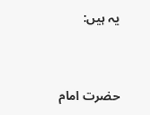یہ ہیں:



حضرت امام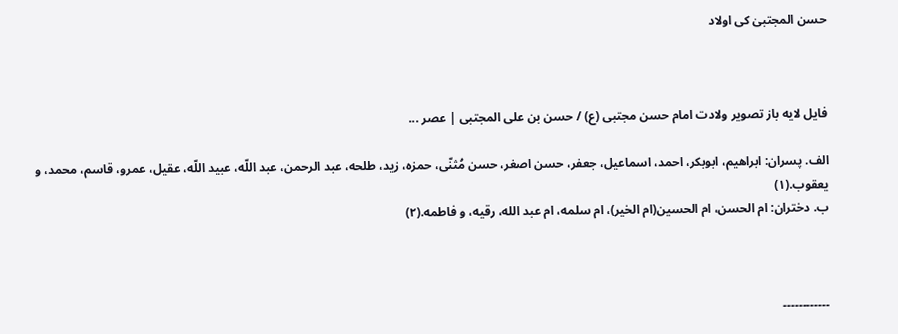حسن المجتبیٰ کی اولاد



فایل لایه باز تصویر ولادت امام حسن مجتبی (ع) / حسن بن علی المجتبی | عصر ...

الف. پسران: ابراهیم، ابوبکر، احمد، اسماعیل، جعفر، حسن اصغر، حسن مُثنّی، حمزه، زید، طلحه، عبد الرحمن، عبد اللّه، عبید اللّه، عقیل، عمرو، قاسم، محمد، و یعقوب.(۱)
ب. دختران: ام الحسن، ام الحسین(ام الخیر)، ام سلمه، ام عبد الله، رقیه، و فاطمه.(۲)



۔۔۔۔۔۔۔۔۔۔۔۔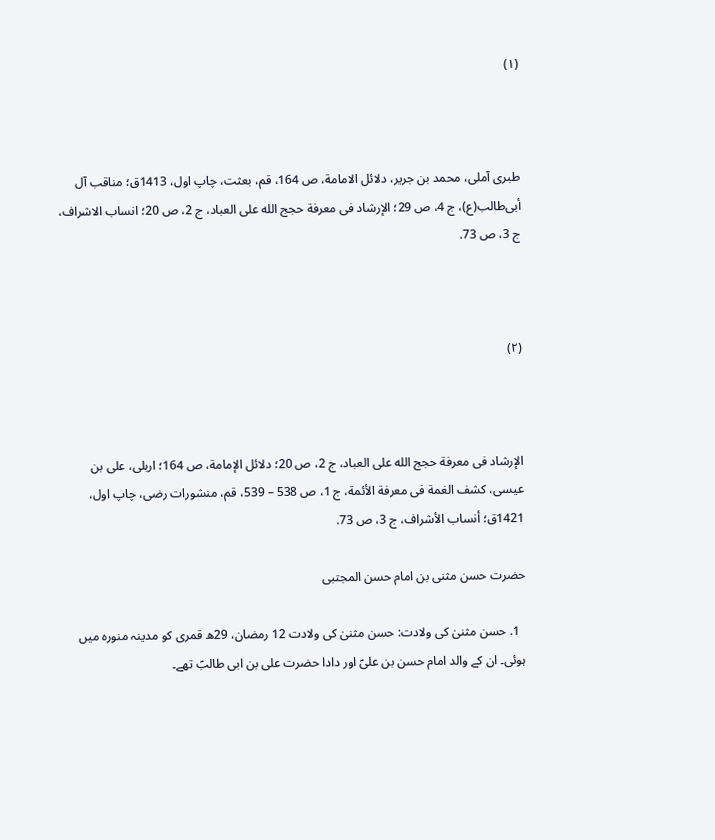(۱)



طبری آملی، محمد بن جریر، دلائل الامامة، ص 164، قم، بعثت، چاپ اول، 1413ق؛ مناقب آل أبی‌طالب(ع)، ج 4، ص 29؛ الإرشاد فی معرفة حجج الله علی العباد، ج 2، ص 20؛ انساب الاشراف، ج 3، ص 73.



(۲)



الإرشاد فی معرفة حجج الله علی العباد، ج 2، ص 20؛ دلائل الإمامة، ص 164؛ اربلی، علی بن عیسی، کشف الغمة فی معرفة الأئمة، ج 1، ص 538 – 539، قم، منشورات رضی، چاپ اول، 1421ق؛ أنساب الأشراف، ج 3، ص 73.

حضرت حسن مثنی بن امام حسن المجتبی

  1. حسن مثنیٰ کی ولادت: حسن مثنیٰ کی ولادت 12 رمضان، 29ھ قمری کو مدینہ منورہ میں ہوئی۔ ان کے والد امام حسن بن علیؑ اور دادا حضرت علی بن ابی طالبؑ تھے۔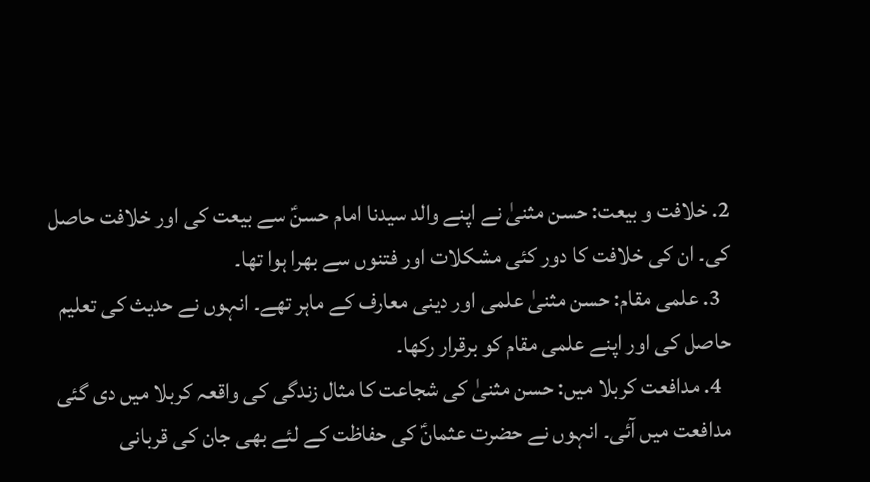2. خلافت و بیعت: حسن مثنیٰ نے اپنے والد سیدنا امام حسنؑ سے بیعت کی اور خلافت حاصل کی۔ ان کی خلافت کا دور کئی مشکلات اور فتنوں سے بھرا ہوا تھا۔
  3. علمی مقام: حسن مثنیٰ علمی اور دینی معارف کے ماہر تھے۔ انہوں نے حدیث کی تعلیم حاصل کی اور اپنے علمی مقام کو برقرار رکھا۔
  4. مدافعت کربلا میں: حسن مثنیٰ کی شجاعت کا مثال زندگی کی واقعہ کربلا میں دی گئی مدافعت میں آئی۔ انہوں نے حضرت عثمانؑ کی حفاظت کے لئے بھی جان کی قربانی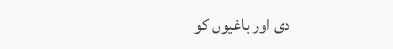دی اور باغیوں کو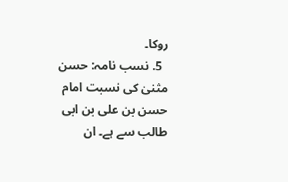روکا۔
  5. نسب نامہ: حسن مثنیٰ کی نسبت امام حسن بن علی بن ابی طالب سے ہے۔ ان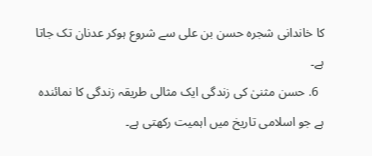کا خاندانی شجرہ حسن بن علی سے شروع ہوکر عدنان تک جاتا ہے۔
  6. حسن مثنیٰ کی زندگی ایک مثالی طریقہ زندگی کا نمائندہ ہے جو اسلامی تاریخ میں اہمیت رکھتی ہے۔